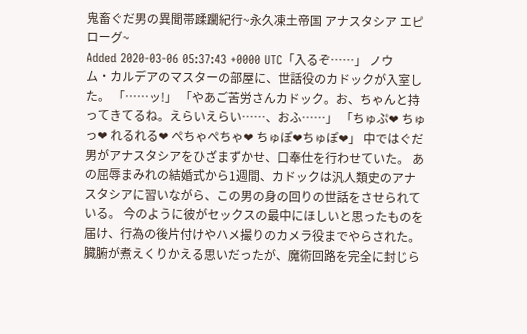鬼畜ぐだ男の異聞帯蹂躙紀行~永久凍土帝国 アナスタシア エピローグ~
Added 2020-03-06 05:37:43 +0000 UTC「入るぞ……」 ノウム・カルデアのマスターの部屋に、世話役のカドックが入室した。 「……ッ!」 「やあご苦労さんカドック。お、ちゃんと持ってきてるね。えらいえらい……、おふ……」 「ちゅぷ❤ ちゅっ❤ れるれる❤ ぺちゃぺちゃ❤ ちゅぽ❤ちゅぽ❤」 中ではぐだ男がアナスタシアをひざまずかせ、口奉仕を行わせていた。 あの屈辱まみれの結婚式から1週間、カドックは汎人類史のアナスタシアに習いながら、この男の身の回りの世話をさせられている。 今のように彼がセックスの最中にほしいと思ったものを届け、行為の後片付けやハメ撮りのカメラ役までやらされた。 臓腑が煮えくりかえる思いだったが、魔術回路を完全に封じら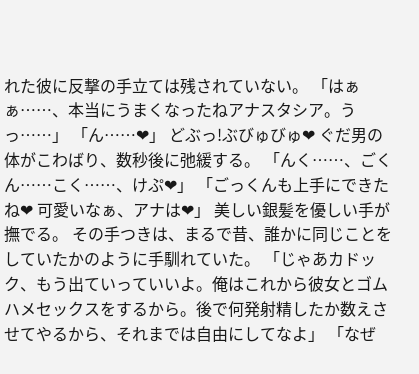れた彼に反撃の手立ては残されていない。 「はぁぁ……、本当にうまくなったねアナスタシア。うっ……」 「ん……❤」 どぶっ!ぶびゅびゅ❤ ぐだ男の体がこわばり、数秒後に弛緩する。 「んく……、ごくん……こく……、けぷ❤」 「ごっくんも上手にできたね❤ 可愛いなぁ、アナは❤」 美しい銀髪を優しい手が撫でる。 その手つきは、まるで昔、誰かに同じことをしていたかのように手馴れていた。 「じゃあカドック、もう出ていっていいよ。俺はこれから彼女とゴムハメセックスをするから。後で何発射精したか数えさせてやるから、それまでは自由にしてなよ」 「なぜ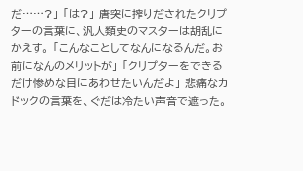だ……?」 「は?」 唐突に搾りだされたクリプターの言葉に、汎人類史のマスターは胡乱にかえす。 「こんなことしてなんになるんだ。お前になんのメリットが」 「クリプターをできるだけ惨めな目にあわせたいんだよ」 悲痛なカドックの言葉を、ぐだは冷たい声音で遮った。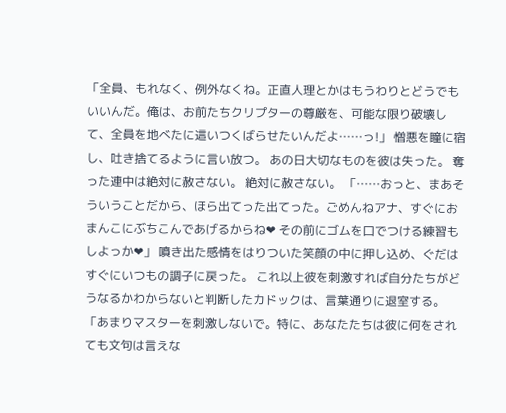「全員、もれなく、例外なくね。正直人理とかはもうわりとどうでもいいんだ。俺は、お前たちクリプターの尊厳を、可能な限り破壊して、全員を地べたに這いつくばらせたいんだよ……っ!」 憎悪を瞳に宿し、吐き捨てるように言い放つ。 あの日大切なものを彼は失った。 奪った連中は絶対に赦さない。 絶対に赦さない。 「……おっと、まあそういうことだから、ほら出てった出てった。ごめんねアナ、すぐにおまんこにぶちこんであげるからね❤ その前にゴムを口でつける練習もしよっか❤」 噴き出た感情をはりついた笑顔の中に押し込め、ぐだはすぐにいつもの調子に戻った。 これ以上彼を刺激すれば自分たちがどうなるかわからないと判断したカドックは、言葉通りに退室する。 「あまりマスターを刺激しないで。特に、あなたたちは彼に何をされても文句は言えな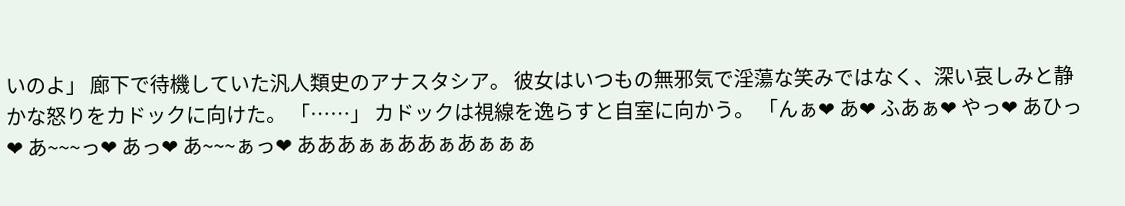いのよ」 廊下で待機していた汎人類史のアナスタシア。 彼女はいつもの無邪気で淫蕩な笑みではなく、深い哀しみと静かな怒りをカドックに向けた。 「……」 カドックは視線を逸らすと自室に向かう。 「んぁ❤ あ❤ ふあぁ❤ やっ❤ あひっ❤ あ~~~っ❤ あっ❤ あ~~~ぁっ❤ あああぁぁああぁあぁぁぁ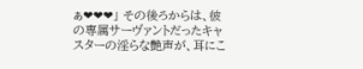ぁ❤❤❤」 その後ろからは、彼の専属サーヴァントだったキャスターの淫らな艶声が、耳にこ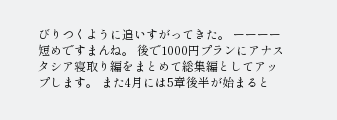びりつくように追いすがってきた。 ーーーー 短めですまんね。 後で1000円プランにアナスタシア寝取り編をまとめて総集編としてアップします。 また4月には5章後半が始まると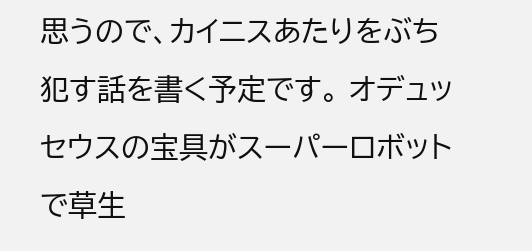思うので、カイニスあたりをぶち犯す話を書く予定です。 オデュッセウスの宝具がスーパーロボットで草生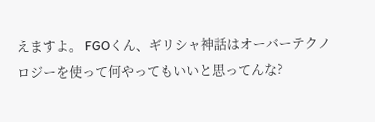えますよ。 FGOくん、ギリシャ神話はオーバーテクノロジーを使って何やってもいいと思ってんな?